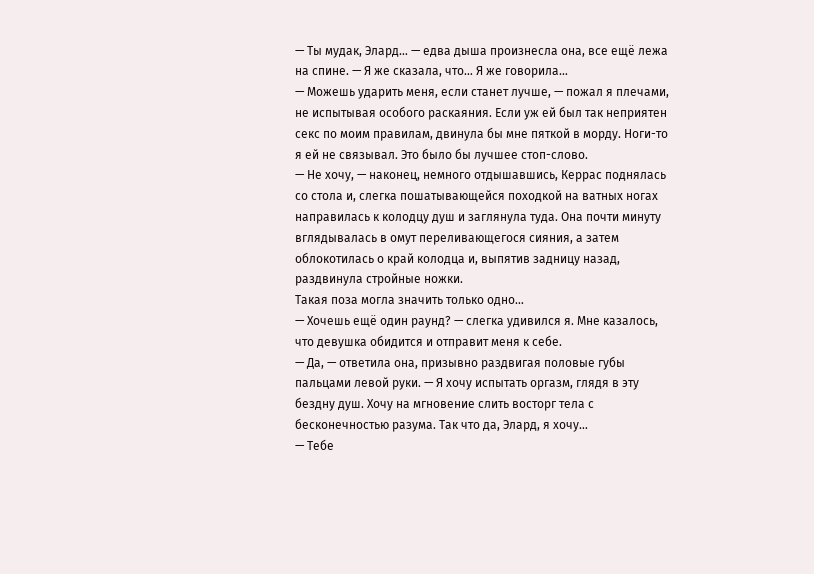— Ты мудак, Элард… — едва дыша произнесла она, все ещё лежа на спине. — Я же сказала, что… Я же говорила…
— Можешь ударить меня, если станет лучше, — пожал я плечами, не испытывая особого раскаяния. Если уж ей был так неприятен секс по моим правилам, двинула бы мне пяткой в морду. Ноги-то я ей не связывал. Это было бы лучшее стоп-слово.
— Не хочу, — наконец, немного отдышавшись, Керрас поднялась со стола и, слегка пошатывающейся походкой на ватных ногах направилась к колодцу душ и заглянула туда. Она почти минуту вглядывалась в омут переливающегося сияния, а затем облокотилась о край колодца и, выпятив задницу назад, раздвинула стройные ножки.
Такая поза могла значить только одно…
— Хочешь ещё один раунд? — слегка удивился я. Мне казалось, что девушка обидится и отправит меня к себе.
— Да, — ответила она, призывно раздвигая половые губы пальцами левой руки. — Я хочу испытать оргазм, глядя в эту бездну душ. Хочу на мгновение слить восторг тела с бесконечностью разума. Так что да, Элард, я хочу…
— Тебе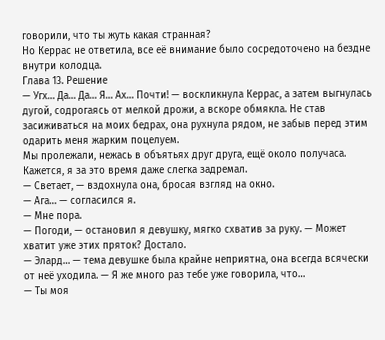говорили, что ты жуть какая странная?
Но Керрас не ответила, все её внимание было сосредоточено на бездне внутри колодца.
Глава 13. Решение
— Угх… Да… Да… Я… Ах… Почти! — воскликнула Керрас, а затем выгнулась дугой, содрогаясь от мелкой дрожи, а вскоре обмякла. Не став засиживаться на моих бедрах, она рухнула рядом, не забыв перед этим одарить меня жарким поцелуем.
Мы пролежали, нежась в объятьях друг друга, ещё около получаса. Кажется, я за это время даже слегка задремал.
— Светает, — вздохнула она, бросая взгляд на окно.
— Ага… — согласился я.
— Мне пора.
— Погоди, — остановил я девушку, мягко схватив за руку. — Может хватит уже этих пряток? Достало.
— Элард… — тема девушке была крайне неприятна, она всегда всячески от неё уходила. — Я же много раз тебе уже говорила, что…
— Ты моя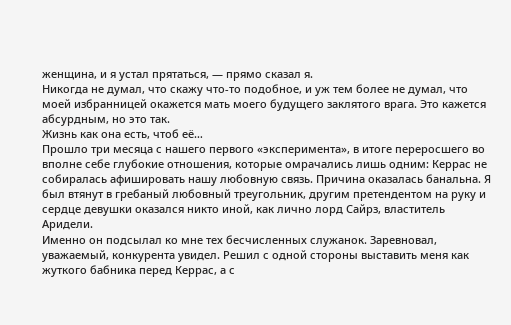женщина, и я устал прятаться, — прямо сказал я.
Никогда не думал, что скажу что-то подобное, и уж тем более не думал, что моей избранницей окажется мать моего будущего заклятого врага. Это кажется абсурдным, но это так.
Жизнь как она есть, чтоб её…
Прошло три месяца с нашего первого «эксперимента», в итоге переросшего во вполне себе глубокие отношения, которые омрачались лишь одним: Керрас не собиралась афишировать нашу любовную связь. Причина оказалась банальна. Я был втянут в гребаный любовный треугольник, другим претендентом на руку и сердце девушки оказался никто иной, как лично лорд Сайрз, властитель Аридели.
Именно он подсылал ко мне тех бесчисленных служанок. Заревновал, уважаемый, конкурента увидел. Решил с одной стороны выставить меня как жуткого бабника перед Керрас, а с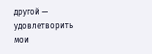другой — удовлетворить мои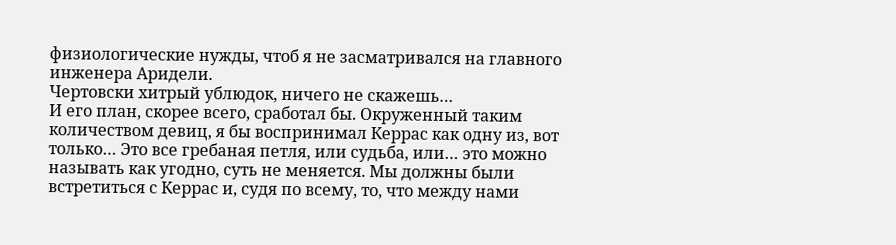физиологические нужды, чтоб я не засматривался на главного инженера Аридели.
Чертовски хитрый ублюдок, ничего не скажешь…
И его план, скорее всего, сработал бы. Окруженный таким количеством девиц, я бы воспринимал Керрас как одну из, вот только… Это все гребаная петля, или судьба, или… это можно называть как угодно, суть не меняется. Мы должны были встретиться с Керрас и, судя по всему, то, что между нами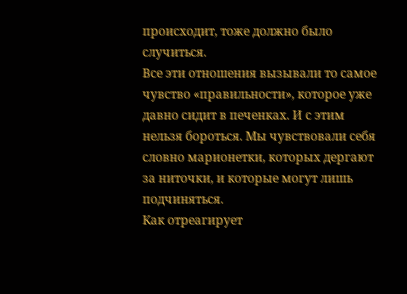происходит, тоже должно было случиться.
Все эти отношения вызывали то самое чувство «правильности», которое уже давно сидит в печенках. И с этим нельзя бороться. Мы чувствовали себя словно марионетки, которых дергают за ниточки, и которые могут лишь подчиняться.
Как отреагирует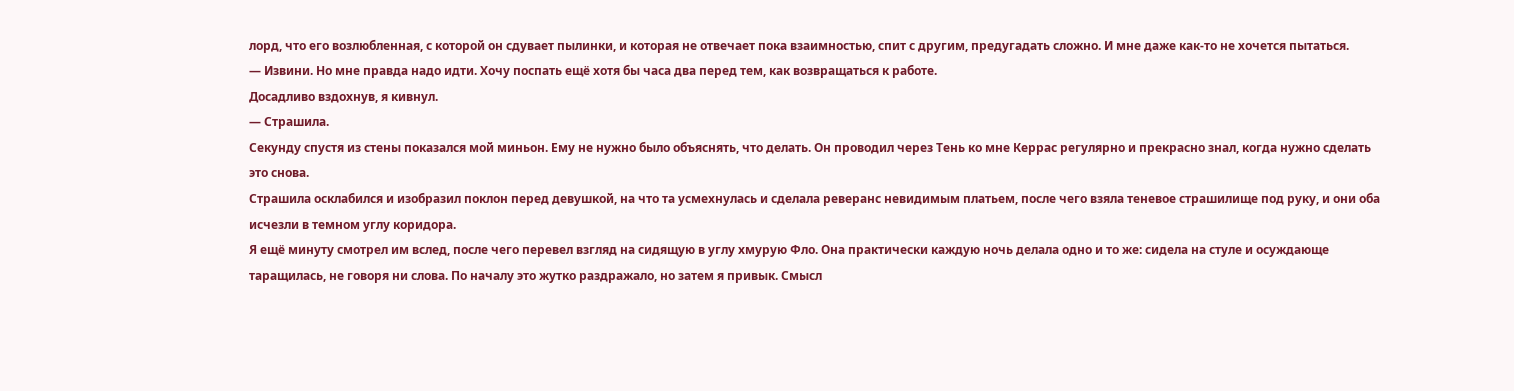лорд, что его возлюбленная, с которой он сдувает пылинки, и которая не отвечает пока взаимностью, спит с другим, предугадать сложно. И мне даже как-то не хочется пытаться.
— Извини. Но мне правда надо идти. Хочу поспать ещё хотя бы часа два перед тем, как возвращаться к работе.
Досадливо вздохнув, я кивнул.
— Страшила.
Секунду спустя из стены показался мой миньон. Ему не нужно было объяснять, что делать. Он проводил через Тень ко мне Керрас регулярно и прекрасно знал, когда нужно сделать это снова.
Страшила осклабился и изобразил поклон перед девушкой, на что та усмехнулась и сделала реверанс невидимым платьем, после чего взяла теневое страшилище под руку, и они оба исчезли в темном углу коридора.
Я ещё минуту смотрел им вслед, после чего перевел взгляд на сидящую в углу хмурую Фло. Она практически каждую ночь делала одно и то же: сидела на стуле и осуждающе таращилась, не говоря ни слова. По началу это жутко раздражало, но затем я привык. Смысл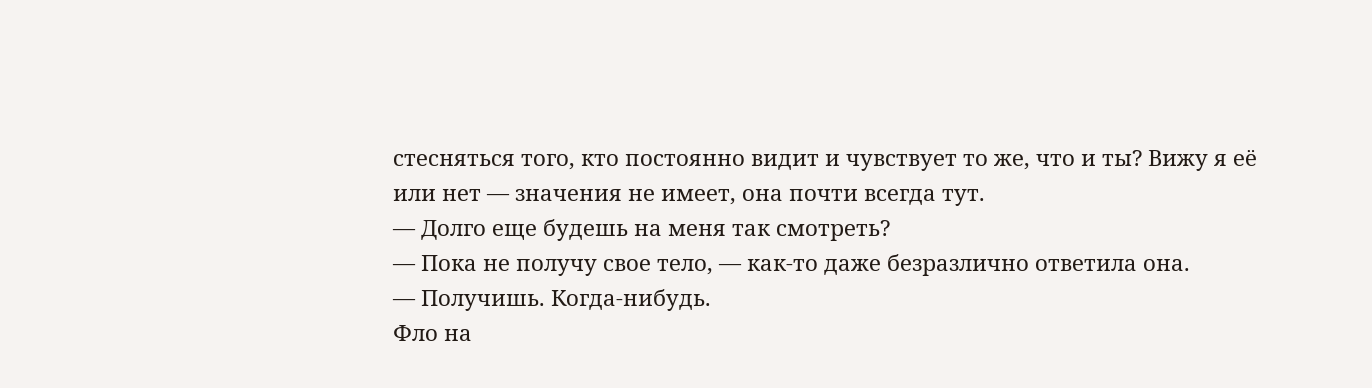стесняться того, кто постоянно видит и чувствует то же, что и ты? Вижу я её или нет — значения не имеет, она почти всегда тут.
— Долго еще будешь на меня так смотреть?
— Пока не получу свое тело, — как-то даже безразлично ответила она.
— Получишь. Когда-нибудь.
Фло на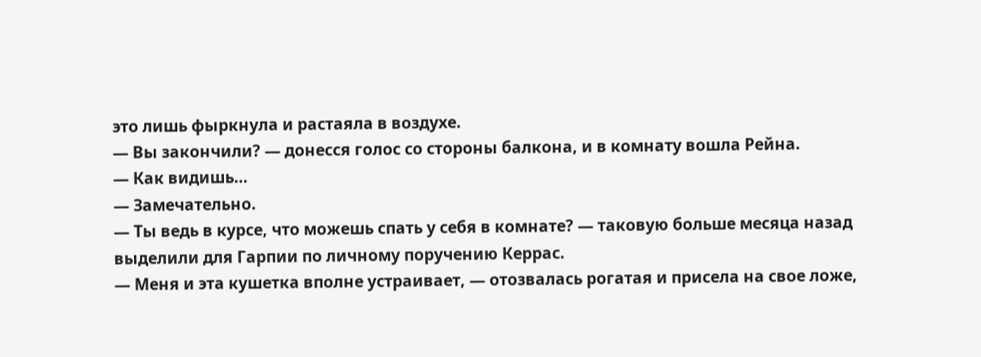это лишь фыркнула и растаяла в воздухе.
— Вы закончили? — донесся голос со стороны балкона, и в комнату вошла Рейна.
— Как видишь…
— Замечательно.
— Ты ведь в курсе, что можешь спать у себя в комнате? — таковую больше месяца назад выделили для Гарпии по личному поручению Керрас.
— Меня и эта кушетка вполне устраивает, — отозвалась рогатая и присела на свое ложе,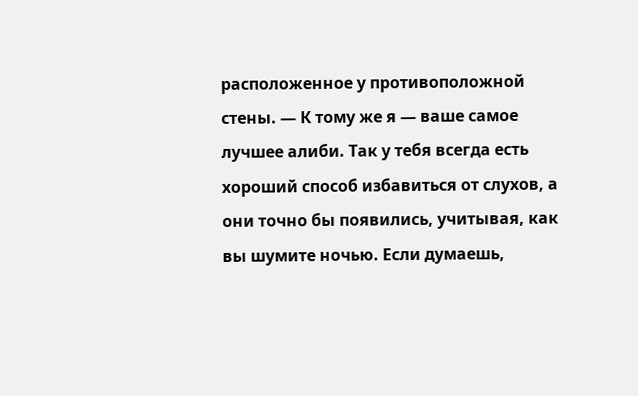расположенное у противоположной стены. — К тому же я — ваше самое лучшее алиби. Так у тебя всегда есть хороший способ избавиться от слухов, а они точно бы появились, учитывая, как вы шумите ночью. Если думаешь,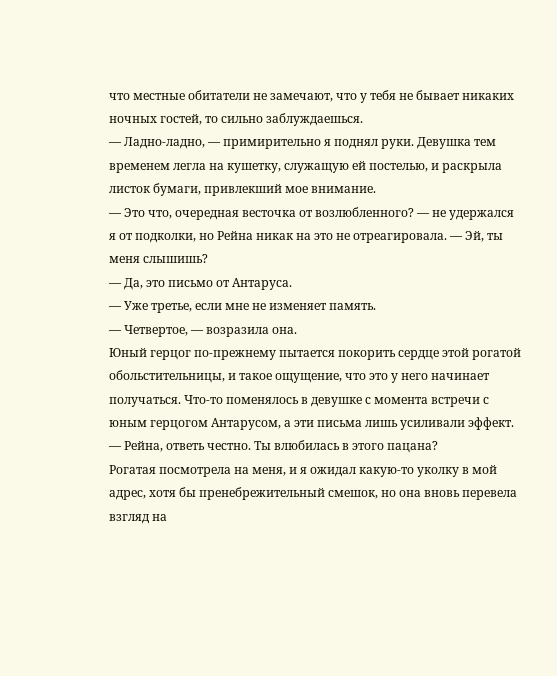что местные обитатели не замечают, что у тебя не бывает никаких ночных гостей, то сильно заблуждаешься.
— Ладно-ладно, — примирительно я поднял руки. Девушка тем временем легла на кушетку, служащую ей постелью, и раскрыла листок бумаги, привлекший мое внимание.
— Это что, очередная весточка от возлюбленного? — не удержался я от подколки, но Рейна никак на это не отреагировала. — Эй, ты меня слышишь?
— Да, это письмо от Антаруса.
— Уже третье, если мне не изменяет память.
— Четвертое, — возразила она.
Юный герцог по-прежнему пытается покорить сердце этой рогатой обольстительницы, и такое ощущение, что это у него начинает получаться. Что-то поменялось в девушке с момента встречи с юным герцогом Антарусом, а эти письма лишь усиливали эффект.
— Рейна, ответь честно. Ты влюбилась в этого пацана?
Рогатая посмотрела на меня, и я ожидал какую-то уколку в мой адрес, хотя бы пренебрежительный смешок, но она вновь перевела взгляд на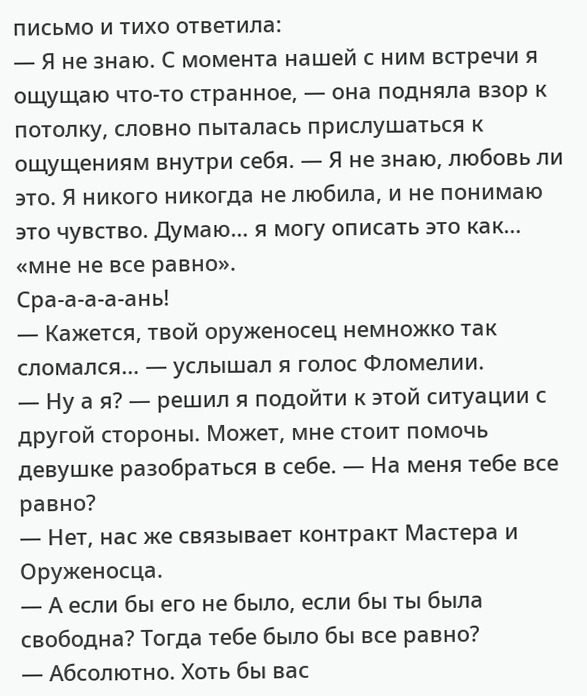письмо и тихо ответила:
— Я не знаю. С момента нашей с ним встречи я ощущаю что-то странное, — она подняла взор к потолку, словно пыталась прислушаться к ощущениям внутри себя. — Я не знаю, любовь ли это. Я никого никогда не любила, и не понимаю это чувство. Думаю… я могу описать это как… «мне не все равно».
Сра-а-а-а-ань!
— Кажется, твой оруженосец немножко так сломался… — услышал я голос Фломелии.
— Ну а я? — решил я подойти к этой ситуации с другой стороны. Может, мне стоит помочь девушке разобраться в себе. — На меня тебе все равно?
— Нет, нас же связывает контракт Мастера и Оруженосца.
— А если бы его не было, если бы ты была свободна? Тогда тебе было бы все равно?
— Абсолютно. Хоть бы вас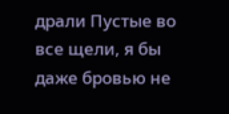драли Пустые во все щели, я бы даже бровью не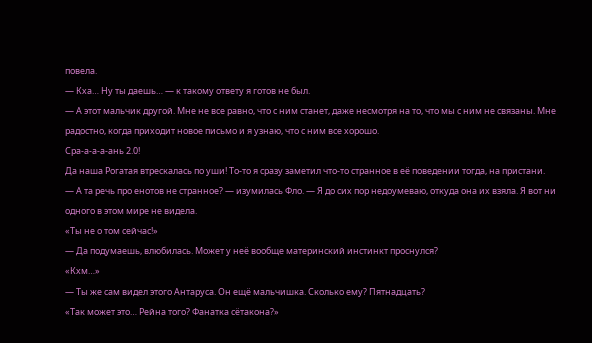повела.
— Кха… Ну ты даешь… — к такому ответу я готов не был.
— А этот мальчик другой. Мне не все равно, что с ним станет, даже несмотря на то, что мы с ним не связаны. Мне радостно, когда приходит новое письмо и я узнаю, что с ним все хорошо.
Сра-а-а-а-ань 2.0!
Да наша Рогатая втрескалась по уши! То-то я сразу заметил что-то странное в её поведении тогда, на пристани.
— А та речь про енотов не странное? — изумилась Фло. — Я до сих пор недоумеваю, откуда она их взяла. Я вот ни одного в этом мире не видела.
«Ты не о том сейчас!»
— Да подумаешь, влюбилась. Может у неё вообще материнский инстинкт проснулся?
«Кхм…»
— Ты же сам видел этого Антаруса. Он ещё мальчишка. Сколько ему? Пятнадцать?
«Так может это… Рейна того? Фанатка сётакона?»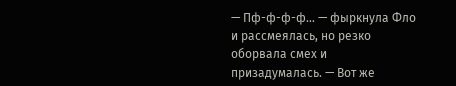— Пф-ф-ф-ф… — фыркнула Фло и рассмеялась, но резко оборвала смех и призадумалась. — Вот же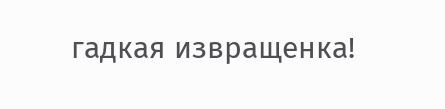гадкая извращенка!